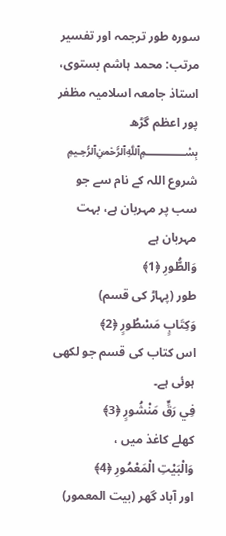سورہ طور ترجمہ اور تفسير
مرتب: محمد ہاشم بستوى، استاذ جامعہ اسلاميہ مظفر پور اعظم گڑھ
﷽
شروع اللہ کے نام سے جو سب پر مہربان ہے، بہت مہربان ہے
وَالطُّورِ ﴿1﴾
طور (پہاڑ کی قسم)
وَكِتَابٍ مَسْطُورٍ ﴿2﴾
اس کتاب کی قسم جو لکھی ہوئی ہے۔
فِي رَقٍّ مَنْشُورٍ ﴿3﴾
کھلے کاغذ میں ،
وَالْبَيْتِ الْمَعْمُورِ ﴿4﴾
اور آباد گھر (بیت المعمور)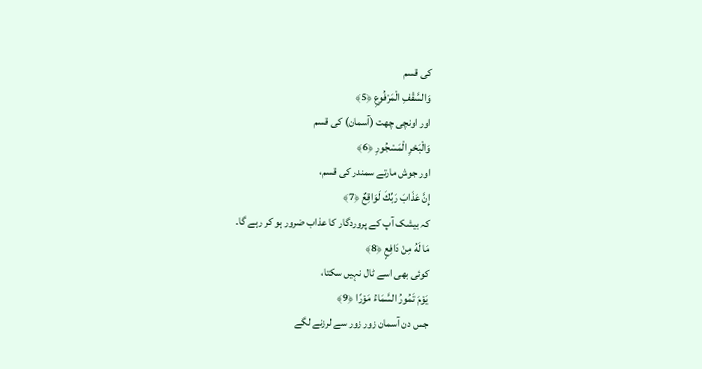کی قسم
وَالسَّقْفِ الْمَرْفُوعِ ﴿5﴾
اور اونچی چھت (آسمان) کی قسم
وَالْبَحْرِ الْمَسْجُورِ ﴿6﴾
اور جوش مارتے سمندر کی قسم،
إِنَّ عَذَابَ رَبِّكَ لَوَاقِعٌ ﴿7﴾
کہ بیشک آپ کے پروردگار کا عذاب ضرور ہو کر رہے گا۔
مَا لَهُ مِنْ دَافِعٍ ﴿8﴾
کوئی بھی اسے ٹال نہیں سکتا،
يَوْمَ تَمُورُ السَّمَاءُ مَوْرًا ﴿9﴾
جس دن آسمان زور زور سے لرزنے لگے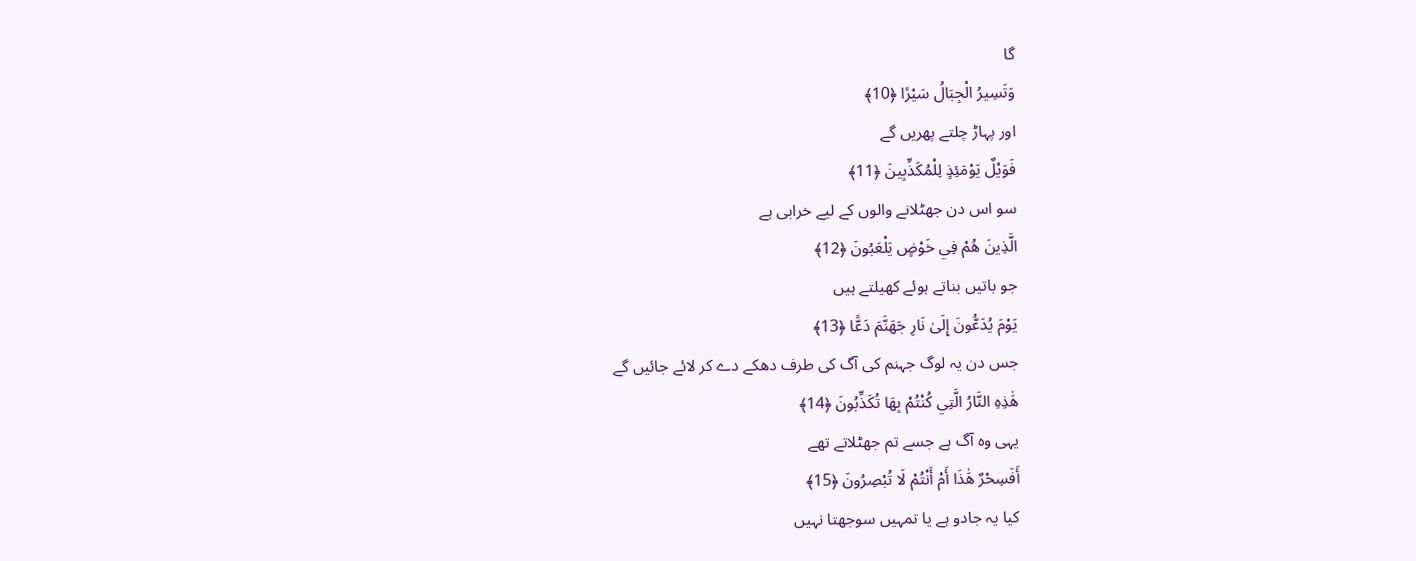گا
وَتَسِيرُ الْجِبَالُ سَيْرًا ﴿10﴾
اور پہاڑ چلتے پھریں گے
فَوَيْلٌ يَوْمَئِذٍ لِلْمُكَذِّبِينَ ﴿11﴾
سو اس دن جھٹلانے والوں کے لیے خرابی ہے
الَّذِينَ هُمْ فِي خَوْضٍ يَلْعَبُونَ ﴿12﴾
جو باتیں بناتے ہوئے کھیلتے ہیں
يَوْمَ يُدَعُّونَ إِلَىٰ نَارِ جَهَنَّمَ دَعًّا ﴿13﴾
جس دن یہ لوگ جہنم کی آگ کی طرف دھکے دے کر لائے جائیں گے
هَٰذِهِ النَّارُ الَّتِي كُنْتُمْ بِهَا تُكَذِّبُونَ ﴿14﴾
یہی وہ آگ ہے جسے تم جھٹلاتے تھے
أَفَسِحْرٌ هَٰذَا أَمْ أَنْتُمْ لَا تُبْصِرُونَ ﴿15﴾
کیا یہ جادو ہے یا تمہیں سوجھتا نہیں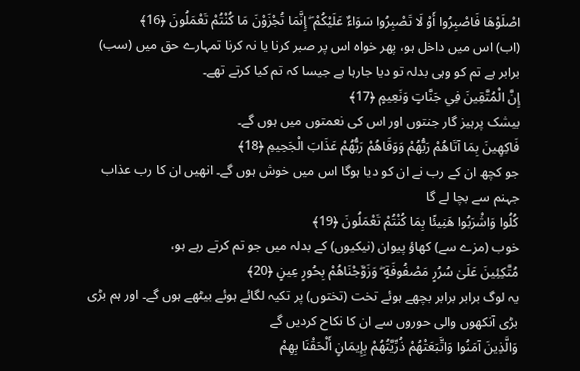اصْلَوْهَا فَاصْبِرُوا أَوْ لَا تَصْبِرُوا سَوَاءٌ عَلَيْكُمْ ۖ إِنَّمَا تُجْزَوْنَ مَا كُنْتُمْ تَعْمَلُونَ ﴿16﴾
(اب) اس میں داخل ہو، پھر خواہ اس پر صبر کرنا یا نہ کرنا تمہارے حق میں (سب) برابر ہے تم کو وہی بدلہ تو دیا جارہا ہے جیسا کہ تم کیا کرتے تھے۔
إِنَّ الْمُتَّقِينَ فِي جَنَّاتٍ وَنَعِيمٍ ﴿17﴾
بیشک پرہیز گار جنتوں اور اس کی نعمتوں میں ہوں گے۔
فَاكِهِينَ بِمَا آتَاهُمْ رَبُّهُمْ وَوَقَاهُمْ رَبُّهُمْ عَذَابَ الْجَحِيمِ ﴿18﴾
جو کچھ ان کے رب نے ان کو دیا ہوگا اس میں خوش ہوں گے۔ انھیں ان کا رب عذاب جہنم سے بچا لے گا
كُلُوا وَاشْرَبُوا هَنِيئًا بِمَا كُنْتُمْ تَعْمَلُونَ ﴿19﴾
خوب (مزے سے) کھاؤ پیوان (نیکیوں) کے بدلہ میں جو تم کرتے رہے ہو،
مُتَّكِئِينَ عَلَىٰ سُرُرٍ مَصْفُوفَةٍ ۖ وَزَوَّجْنَاهُمْ بِحُورٍ عِينٍ ﴿20﴾
یہ لوگ برابر برابر بچھے ہوئے تخت (تختوں) پر تکیہ لگائے ہوئے بیٹھے ہوں گے۔ اور ہم بڑی بڑی آنکھوں والی حوروں سے ان کا نکاح کردیں گے
وَالَّذِينَ آمَنُوا وَاتَّبَعَتْهُمْ ذُرِّيَّتُهُمْ بِإِيمَانٍ أَلْحَقْنَا بِهِمْ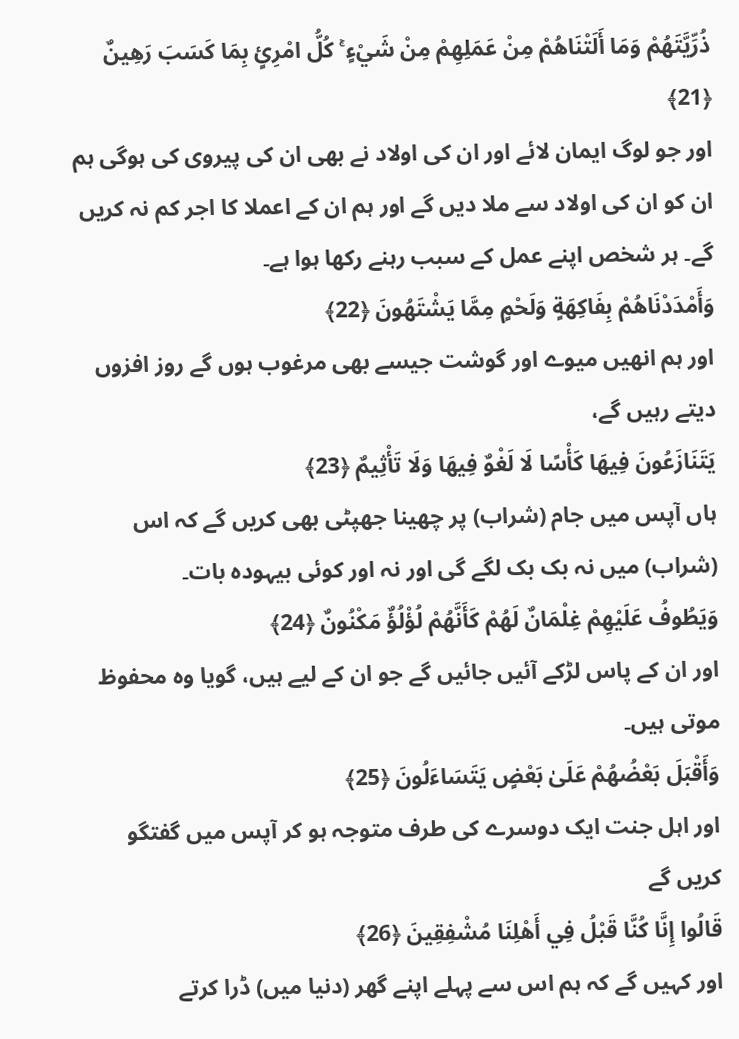ذُرِّيَّتَهُمْ وَمَا أَلَتْنَاهُمْ مِنْ عَمَلِهِمْ مِنْ شَيْءٍ ۚ كُلُّ امْرِئٍ بِمَا كَسَبَ رَهِينٌ ﴿21﴾
اور جو لوگ ایمان لائے اور ان کی اولاد نے بھی ان کی پیروی کی ہوگی ہم ان کو ان کی اولاد سے ملا دیں گے اور ہم ان کے اعملا کا اجر کم نہ کریں گے۔ ہر شخص اپنے عمل کے سبب رہنے رکھا ہوا ہے۔
وَأَمْدَدْنَاهُمْ بِفَاكِهَةٍ وَلَحْمٍ مِمَّا يَشْتَهُونَ ﴿22﴾
اور ہم انھیں میوے اور گوشت جیسے بھی مرغوب ہوں گے روز افزوں دیتے رہیں گے،
يَتَنَازَعُونَ فِيهَا كَأْسًا لَا لَغْوٌ فِيهَا وَلَا تَأْثِيمٌ ﴿23﴾
ہاں آپس میں جام (شراب) پر چھینا جھپٹی بھی کریں گے کہ اس (شراب) میں نہ بک بک لگے گی اور نہ اور کوئی بیہودہ بات۔
وَيَطُوفُ عَلَيْهِمْ غِلْمَانٌ لَهُمْ كَأَنَّهُمْ لُؤْلُؤٌ مَكْنُونٌ ﴿24﴾
اور ان کے پاس لڑکے آئیں جائیں گے جو ان کے لیے ہیں، گویا وہ محفوظ موتی ہیں۔
وَأَقْبَلَ بَعْضُهُمْ عَلَىٰ بَعْضٍ يَتَسَاءَلُونَ ﴿25﴾
اور اہل جنت ایک دوسرے کی طرف متوجہ ہو کر آپس میں گفتگو کریں گے
قَالُوا إِنَّا كُنَّا قَبْلُ فِي أَهْلِنَا مُشْفِقِينَ ﴿26﴾
اور کہیں گے کہ ہم اس سے پہلے اپنے گھر (دنیا میں) ڈرا کرتے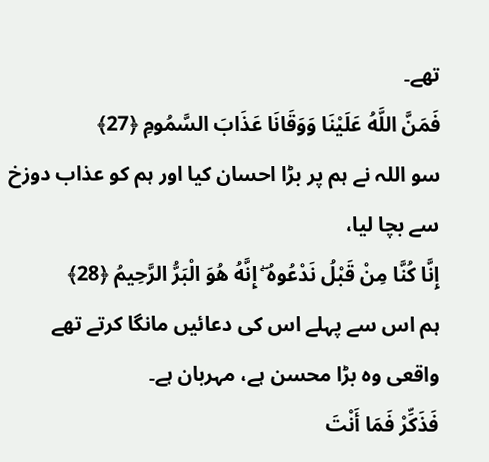تھے۔
فَمَنَّ اللَّهُ عَلَيْنَا وَوَقَانَا عَذَابَ السَّمُومِ ﴿27﴾
سو اللہ نے ہم پر بڑا احسان کیا اور ہم کو عذاب دوزخ سے بچا لیا،
إِنَّا كُنَّا مِنْ قَبْلُ نَدْعُوهُ ۖ إِنَّهُ هُوَ الْبَرُّ الرَّحِيمُ ﴿28﴾
ہم اس سے پہلے اس کی دعائیں مانگا کرتے تھے واقعی وہ بڑا محسن ہے، مہربان ہے۔
فَذَكِّرْ فَمَا أَنْتَ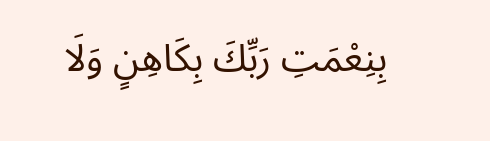بِنِعْمَتِ رَبِّكَ بِكَاهِنٍ وَلَا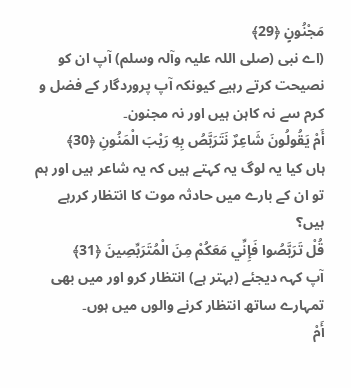مَجْنُونٍ ﴿29﴾
(اے نبی (صلی اللہ علیہ وآلہ وسلم) آپ ان کو نصیحت کرتے رہیے کیونکہ آپ پروردگار کے فضل و کرم سے نہ کاہن ہیں اور نہ مجنون۔
أَمْ يَقُولُونَ شَاعِرٌ نَتَرَبَّصُ بِهِ رَيْبَ الْمَنُونِ ﴿30﴾
ہاں کیا یہ لوگ یہ کہتے ہیں کہ یہ شاعر ہیں اور ہم تو ان کے بارے میں حادثہ موت کا انتظار کررہے ہیں؟
قُلْ تَرَبَّصُوا فَإِنِّي مَعَكُمْ مِنَ الْمُتَرَبِّصِينَ ﴿31﴾
آپ کہہ دیجئے (بہتر ہے) انتظار کرو اور میں بھی تمہارے ساتھ انتظار کرنے والوں میں ہوں۔
أَمْ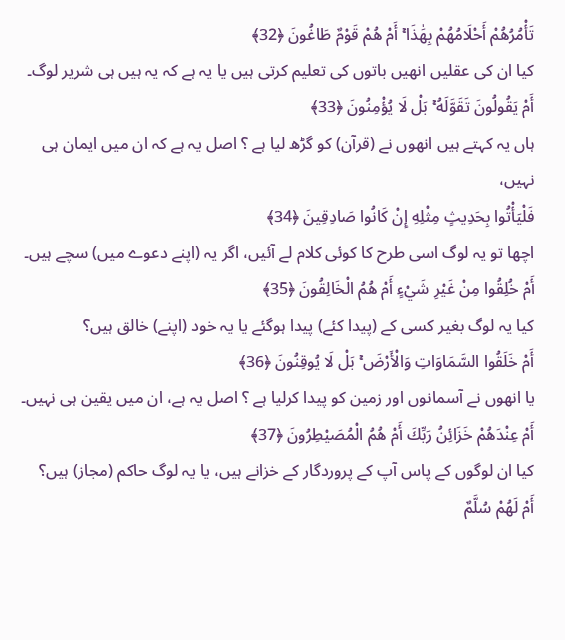تَأْمُرُهُمْ أَحْلَامُهُمْ بِهَٰذَا ۚ أَمْ هُمْ قَوْمٌ طَاغُونَ ﴿32﴾
کیا ان کی عقلیں انھیں باتوں کی تعلیم کرتی ہیں یا یہ ہے کہ یہ ہیں ہی شریر لوگ۔
أَمْ يَقُولُونَ تَقَوَّلَهُ ۚ بَلْ لَا يُؤْمِنُونَ ﴿33﴾
ہاں یہ کہتے ہیں انھوں نے (قرآن) کو گڑھ لیا ہے ؟ اصل یہ ہے کہ ان میں ایمان ہی نہیں،
فَلْيَأْتُوا بِحَدِيثٍ مِثْلِهِ إِنْ كَانُوا صَادِقِينَ ﴿34﴾
اچھا تو یہ لوگ اسی طرح کا کوئی کلام لے آئیں، اگر یہ (اپنے دعوے میں) سچے ہیں۔
أَمْ خُلِقُوا مِنْ غَيْرِ شَيْءٍ أَمْ هُمُ الْخَالِقُونَ ﴿35﴾
کیا یہ لوگ بغیر کسی کے (پیدا کئے) پیدا ہوگئے یا یہ خود (اپنے) خالق ہیں؟
أَمْ خَلَقُوا السَّمَاوَاتِ وَالْأَرْضَ ۚ بَلْ لَا يُوقِنُونَ ﴿36﴾
یا انھوں نے آسمانوں اور زمین کو پیدا کرلیا ہے ؟ اصل یہ ہے، ان میں یقین ہی نہیں۔
أَمْ عِنْدَهُمْ خَزَائِنُ رَبِّكَ أَمْ هُمُ الْمُصَيْطِرُونَ ﴿37﴾
کیا ان لوگوں کے پاس آپ کے پروردگار کے خزانے ہیں، یا یہ لوگ حاکم (مجاز) ہیں؟
أَمْ لَهُمْ سُلَّمٌ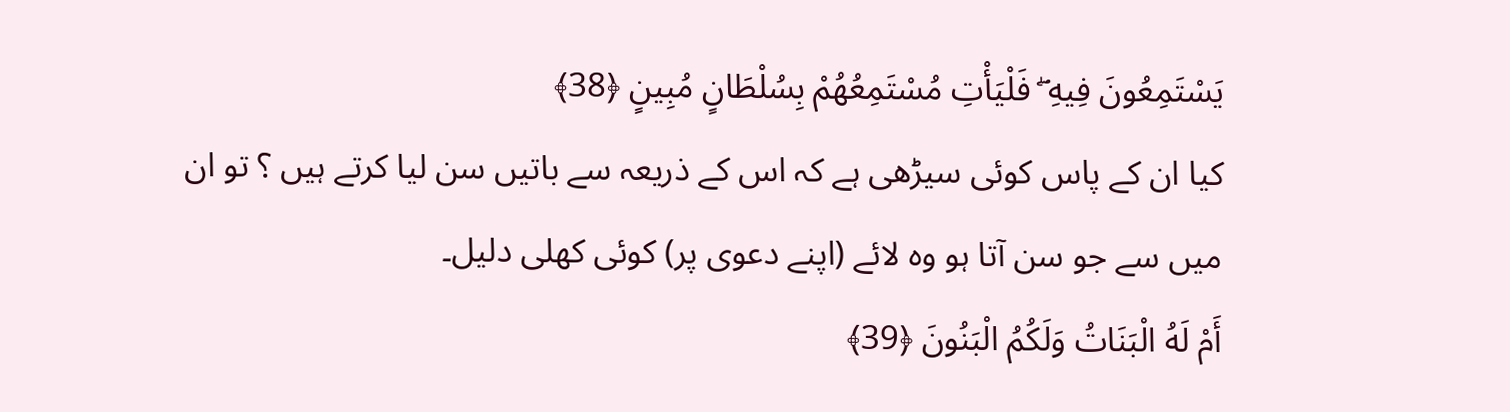يَسْتَمِعُونَ فِيهِ ۖ فَلْيَأْتِ مُسْتَمِعُهُمْ بِسُلْطَانٍ مُبِينٍ ﴿38﴾
کیا ان کے پاس کوئی سیڑھی ہے کہ اس کے ذریعہ سے باتیں سن لیا کرتے ہیں ؟ تو ان میں سے جو سن آتا ہو وہ لائے (اپنے دعوی پر) کوئی کھلی دلیل۔
أَمْ لَهُ الْبَنَاتُ وَلَكُمُ الْبَنُونَ ﴿39﴾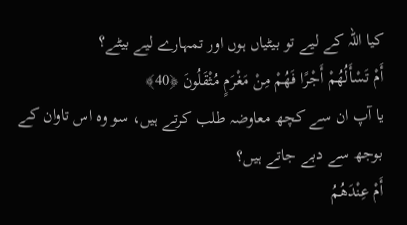کیا اللہ کے لیے تو بیٹیاں ہوں اور تمہارے لیے بیٹے؟
أَمْ تَسْأَلُهُمْ أَجْرًا فَهُمْ مِنْ مَغْرَمٍ مُثْقَلُونَ ﴿40﴾
یا آپ ان سے کچھ معاوضہ طلب کرتے ہیں، سو وہ اس تاوان کے بوجھ سے دبے جاتے ہیں؟
أَمْ عِنْدَهُمُ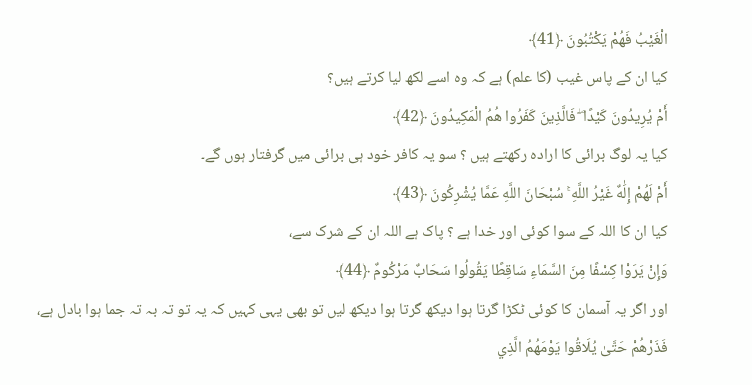الْغَيْبُ فَهُمْ يَكْتُبُونَ ﴿41﴾
کیا ان کے پاس غیب (کا علم) ہے کہ وہ اسے لکھ لیا کرتے ہیں؟
أَمْ يُرِيدُونَ كَيْدًا ۖ فَالَّذِينَ كَفَرُوا هُمُ الْمَكِيدُونَ ﴿42﴾
کیا یہ لوگ برائی کا ارادہ رکھتے ہیں ؟ سو یہ کافر خود ہی برائی میں گرفتار ہوں گے۔
أَمْ لَهُمْ إِلَٰهٌ غَيْرُ اللَّهِ ۚ سُبْحَانَ اللَّهِ عَمَّا يُشْرِكُونَ ﴿43﴾
کیا ان کا اللہ کے سوا کوئی اور خدا ہے ؟ پاک ہے اللہ ان کے شرک سے،
وَإِنْ يَرَوْا كِسْفًا مِنَ السَّمَاءِ سَاقِطًا يَقُولُوا سَحَابٌ مَرْكُومٌ ﴿44﴾
اور اگر یہ آسمان کا کوئی ٹکڑا گرتا ہوا دیکھ گرتا ہوا دیکھ لیں تو بھی یہی کہیں کہ یہ تو تہ بہ تہ جما ہوا بادل ہے،
فَذَرْهُمْ حَتَّىٰ يُلَاقُوا يَوْمَهُمُ الَّذِي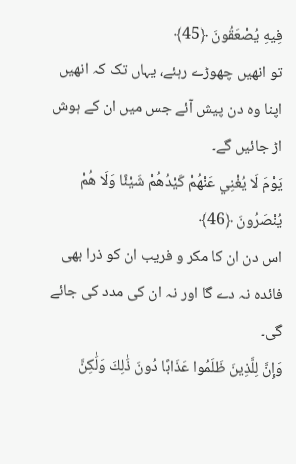فِيهِ يُصْعَقُونَ ﴿45﴾
تو انھیں چھوڑے رہئے، یہاں تک کہ انھیں اپنا وہ دن پیش آئے جس میں ان کے ہوش اڑ جائیں گے۔
يَوْمَ لَا يُغْنِي عَنْهُمْ كَيْدُهُمْ شَيْئًا وَلَا هُمْ يُنْصَرُونَ ﴿46﴾
اس دن ان کا مکر و فریب ان کو ذرا بھی فائدہ نہ دے گا اور نہ ان کی مدد کی جائے گی۔
وَإِنَّ لِلَّذِينَ ظَلَمُوا عَذَابًا دُونَ ذَٰلِكَ وَلَٰكِنَّ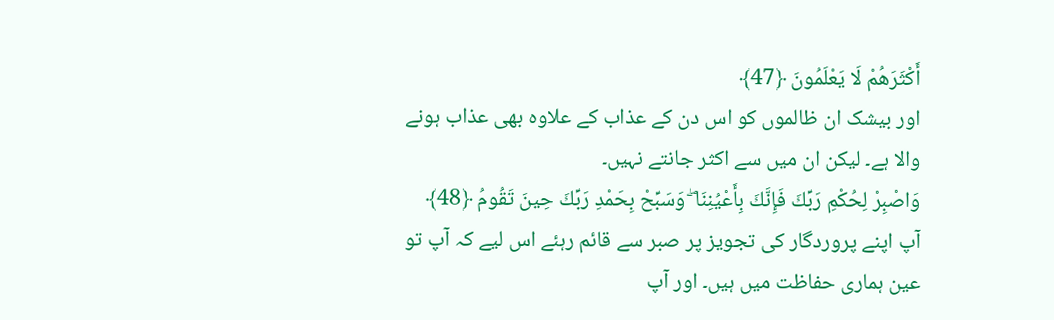أَكْثَرَهُمْ لَا يَعْلَمُونَ ﴿47﴾
اور بیشک ان ظالموں کو اس دن کے عذاب کے علاوہ بھی عذاب ہونے والا ہے۔ لیکن ان میں سے اکثر جانتے نہیں۔
وَاصْبِرْ لِحُكْمِ رَبِّكَ فَإِنَّكَ بِأَعْيُنِنَا ۖ وَسَبِّحْ بِحَمْدِ رَبِّكَ حِينَ تَقُومُ ﴿48﴾
آپ اپنے پروردگار کی تجویز پر صبر سے قائم رہئے اس لیے کہ آپ تو عین ہماری حفاظت میں ہیں۔ اور آپ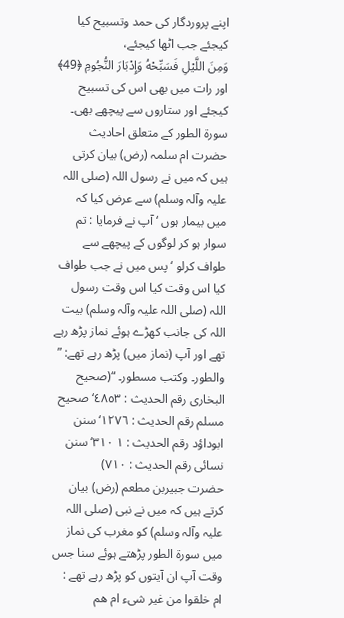اپنے پروردگار کی حمد وتسبیح کیا کیجئے جب اٹھا کیجئے،
وَمِنَ اللَّيْلِ فَسَبِّحْهُ وَإِدْبَارَ النُّجُومِ ﴿49﴾
اور رات میں بھی اس کی تسبیح کیجئے اور ستاروں سے پیچھے بھی۔
سورة الطور کے متعلق احادیث
حضرت ام سلمہ (رض) بیان کرتی ہیں کہ میں نے رسول اللہ (صلی اللہ علیہ وآلہ وسلم) سے عرض کیا کہ میں بیمار ہوں ‘ آپ نے فرمایا : تم سوار ہو کر لوگوں کے پیچھے سے طواف کرلو ‘ پس میں نے جب طواف کیا اس وقت کیا اس وقت رسول اللہ (صلی اللہ علیہ وآلہ وسلم) بیت اللہ کی جانب کھڑے ہوئے نماز پڑھ رہے تھے اور آپ (نماز میں) پڑھ رہے تھے: ” والطور۔ وکتب مسطور۔ “(صحیح البخاری رقم الحدیث : ٤٨٥٣‘ صحیح مسلم رقم الحدیث : ١٢٧٦‘ سنن ابوداؤد رقم الحدیث : ١ ٣١٠‘ سنن نسائی رقم الحدیث : ٧١٠)
حضرت جبیربن مطعم (رض) بیان کرتے ہیں کہ میں نے نبی (صلی اللہ علیہ وآلہ وسلم) کو مغرب کی نماز میں سورة الطور پڑھتے ہوئے سنا جس وقت آپ ان آیتوں کو پڑھ رہے تھے :
ام خلقوا من غیر شیء ام ھم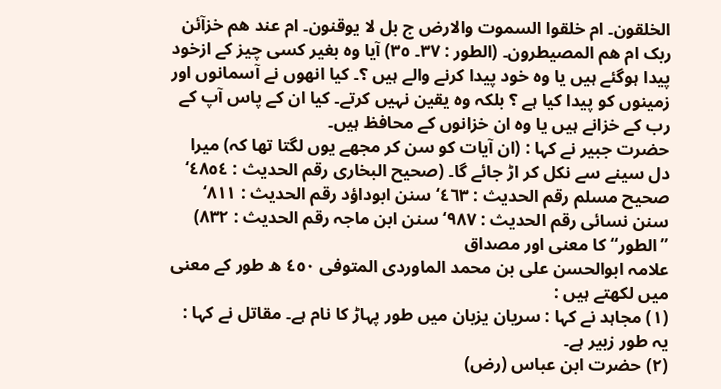الخلقون۔ ام خلقوا السموت والارض ج بل لا یوقنون۔ ام عند ھم خزآئن ربک ام ھم المصیطرون۔ (الطور : ٣٧۔ ٣٥) آیا وہ بغیر کسی چیز کے ازخود پیدا ہوگئے ہیں یا وہ خود پیدا کرنے والے ہیں ؟۔ کیا انھوں نے آسمانوں اور زمینوں کو پیدا کیا ہے ؟ بلکہ وہ یقین نہیں کرتے۔ کیا ان کے پاس آپ کے رب کے خزانے ہیں یا وہ ان خزانوں کے محافظ ہیں۔
حضرت جبیر نے کہا : (ان آیات کو سن کر مجھے یوں لگتا تھا کہ) میرا دل سینے سے نکل کر اڑ جائے گا۔ (صحیح البخاری رقم الحدیث : ٤٨٥٤‘ صحیح مسلم رقم الحدیث : ٤٦٣‘ سنن ابوداؤد رقم الحدیث : ٨١١‘ سنن نسائی رقم الحدیث : ٩٨٧‘ سنن ابن ماجہ رقم الحدیث : ٨٣٢)
”الطور“ کا معنی اور مصداق
علامہ ابوالحسن علی بن محمد الماوردی المتوفی ٤٥٠ ھ طور کے معنی میں لکھتے ہیں :
(١) مجاہد نے کہا : سریان یزبان میں طور پہاڑ کا نام ہے۔ مقاتل نے کہا : یہ طور زبیر ہے۔
(٢) حضرت ابن عباس (رض)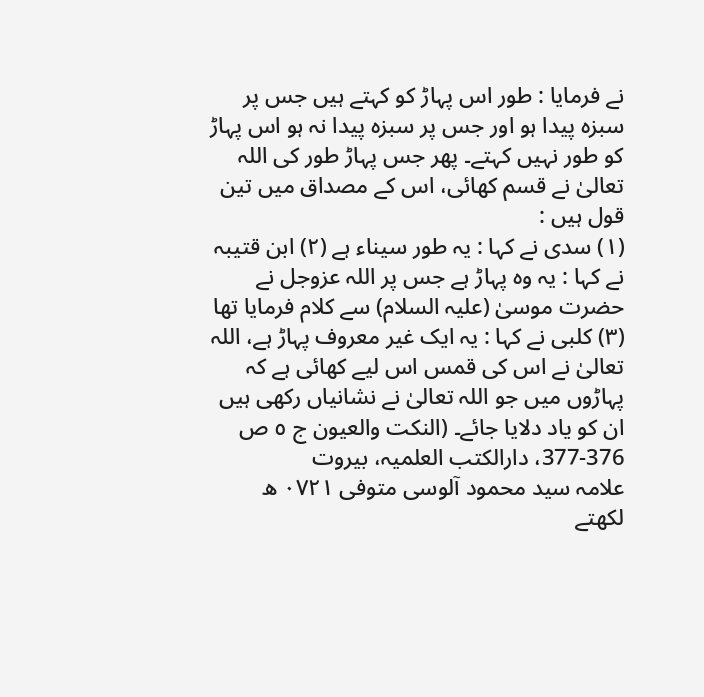نے فرمایا : طور اس پہاڑ کو کہتے ہیں جس پر سبزہ پیدا ہو اور جس پر سبزہ پیدا نہ ہو اس پہاڑ کو طور نہیں کہتے۔ پھر جس پہاڑ طور کی اللہ تعالیٰ نے قسم کھائی، اس کے مصداق میں تین قول ہیں :
(١) سدی نے کہا : یہ طور سیناء ہے (٢) ابن قتیبہ نے کہا : یہ وہ پہاڑ ہے جس پر اللہ عزوجل نے حضرت موسیٰ (علیہ السلام) سے کلام فرمایا تھا (٣) کلبی نے کہا : یہ ایک غیر معروف پہاڑ ہے، اللہ تعالیٰ نے اس کی قمس اس لیے کھائی ہے کہ پہاڑوں میں جو اللہ تعالیٰ نے نشانیاں رکھی ہیں ان کو یاد دلایا جائے۔ (النکت والعیون ج ٥ ص 376-377، دارالکتب العلمیہ، بیروت
علامہ سید محمود آلوسی متوفی ٠٧٢١ ھ لکھتے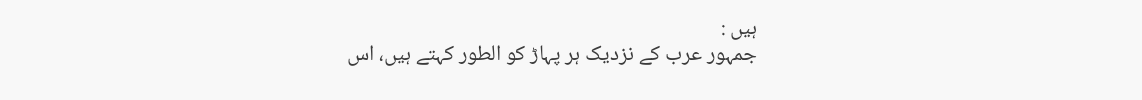ہیں :
جمہور عرب کے نزدیک ہر پہاڑ کو الطور کہتے ہیں، اس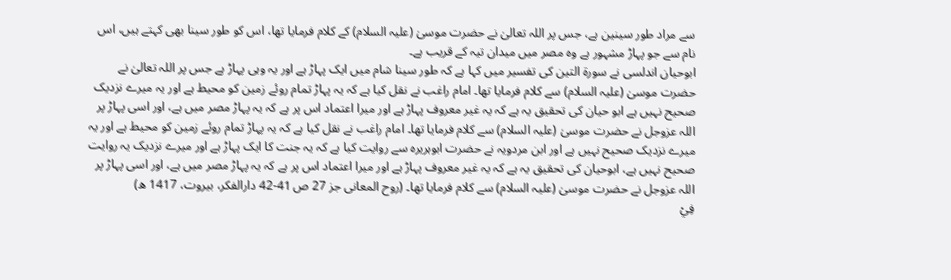سے مراد طور سینین ہے، جس پر اللہ تعالیٰ نے حضرت موسیٰ (علیہ السلام) کے کلام فرمایا تھا، اس کو طور سینا بھی کہتے ہیں، اس نام سے جو پہاڑ مشہور ہے وہ مصر میں میدان تیہ کے قریب ہے۔
ابوحیان اندلسی نے سورة التین کی تفسیر میں کہا ہے کہ طور سینا شام میں ایک پہاڑ ہے اور یہ وہی پہاڑ ہے جس پر اللہ تعالیٰ نے حضرت موسیٰ (علیہ السلام) سے کلام فرمایا تھا۔ امام راغب نے نقل کیا ہے کہ یہ پہاڑ تمام روئے زمین کو محیط ہے اور یہ میرے نزدیک صحیح نہیں ہے ابو حیان کی تحقیق یہ ہے کہ یہ غیر معروف پہاڑ ہے اور میرا اعتماد اس پر ہے کہ یہ پہاڑ مصر میں ہے، اور اسی پہاڑ پر اللہ عزوجل نے حضرت موسیٰ (علیہ السلام) سے کلام فرمایا تھا۔ امام راغب نے نقل کیا ہے کہ یہ پہاڑ تمام روئے زمین کو محیط ہے اور یہ میرے نزدیک صحیح نہیں ہے اور ابن مردویہ نے حضرت ابوہریرہ سے روایت کیا ہے کہ یہ جنت کا ایک پہاڑ ہے اور میرے نزدیک یہ روایت صحیح نہیں ہے، ابوحیان کی تحقیق یہ ہے کہ یہ غیر معروف پہاڑ ہے اور میرا اعتماد اس پر ہے کہ یہ پہاڑ مصر میں ہے، اور اسی پہاڑ پر اللہ عزوجل نے حضرت موسیٰ (علیہ السلام) سے کلام فرمایا تھا۔ (روح المعانی جز 27 ص 41-42 دارالفکر، بیروت، 1417 ھ)
فِيْ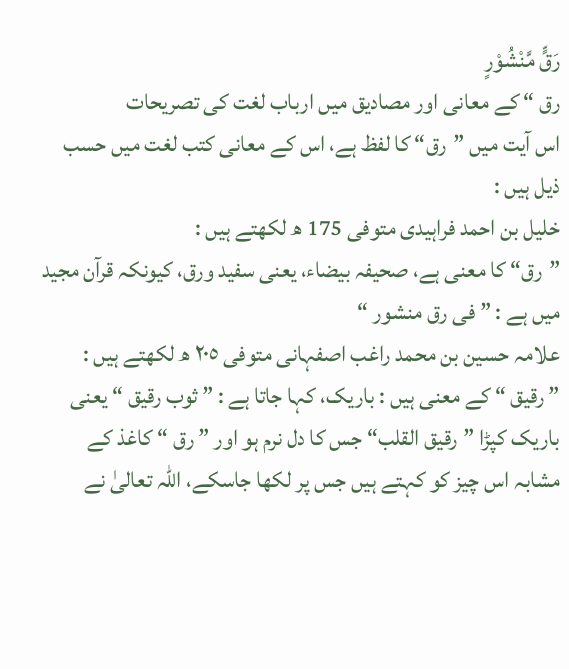رَقٍّ مَّنْشُوْرٍ
رق “ کے معانی اور مصادیق میں ارباب لغت کی تصریحات
اس آیت میں ”رق“ کا لفظ ہے، اس کے معانی کتب لغت میں حسب ذیل ہیں :
خلیل بن احمد فراہیدی متوفی 175 ھ لکھتے ہیں :
”رق“ کا معنی ہے، صحیفہ بیضاء، یعنی سفید ورق، کیونکہ قرآن مجید میں ہے : ” فی رق منشور “
علامہ حسین بن محمد راغب اصفہانی متوفی ٢٠٥ ھ لکھتے ہیں :
” رقیق “ کے معنی ہیں : باریک، کہا جاتا ہے : ” ثوب رقیق “ یعنی باریک کپڑا ”رقیق القلب“ جس کا دل نرم ہو اور ” رق “ کاغذ کے مشابہ اس چیز کو کہتے ہیں جس پر لکھا جاسکے، اللہ تعالیٰ نے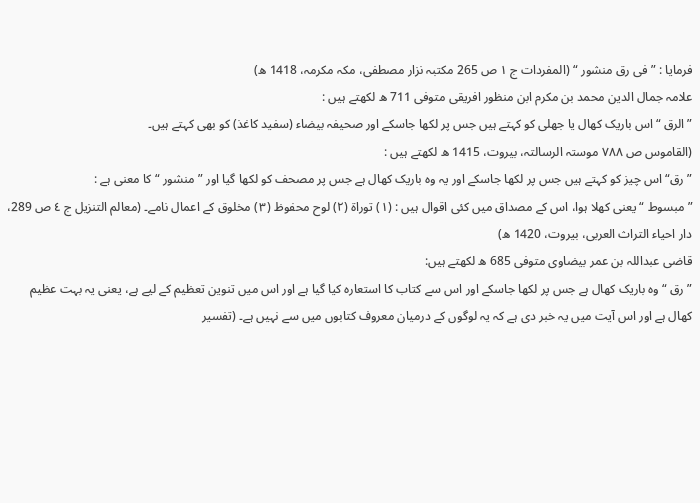فرمایا : ” فی رق منشور “ (المفردات ج ١ ص 265 مکتبہ نزار مصطفی، مکہ مکرمہ، 1418 ھ)
علامہ جمال الدین محمد بن مکرم ابن منظور افریقی متوفی 711 ھ لکھتے ہیں :
” الرق “ اس باریک کھال یا جھلی کو کہتے ہیں جس پر لکھا جاسکے اور صحیفہ بیضاء (سفید کاغذ) کو بھی کہتے ہیں۔
(القاموس ص ٧٨٨ موستہ الرسالتہ، بیروت، 1415 ھ لکھتے ہیں :
”رق“ اس چیز کو کہتے ہیں جس پر لکھا جاسکے اور یہ وہ باریک کھال ہے جس پر مصحف کو لکھا گیا اور ” منشور “ کا معنی ہے :
” مبسوط “ یعنی کھلا ہوا، اس کے مصداق میں کئی اقوال ہیں : (١) توراۃ (٢) لوح محفوظ (٣) مخلوق کے اعمال نامے۔ (معالم التنزیل ج ٤ ص 289، دار احیاء التراث العربی، بیروت، 1420 ھ)
قاضی عبداللہ بن عمر بیضاوی متوفی 685 ھ لکھتے ہیں:
” رق “ وہ باریک کھال ہے جس پر لکھا جاسکے اور اس سے کتاب کا استعارہ کیا گیا ہے اور اس میں تنوین تعظیم کے لیے ہے، یعنی یہ بہت عظیم کھال ہے اور اس آیت میں یہ خبر دی ہے کہ یہ لوگوں کے درمیان معروف کتابوں میں سے نہیں ہے۔ (تفسیر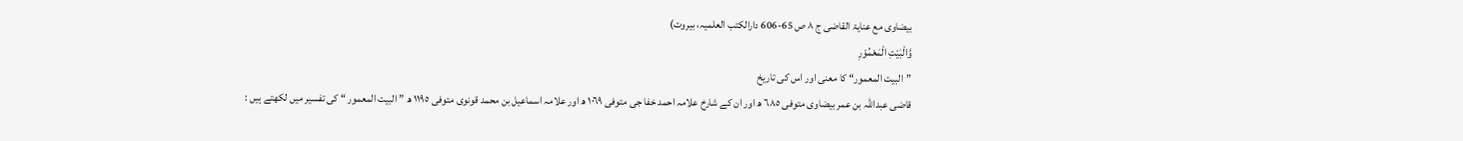بیضاوی مع عنایۃ القاضی ج ٨ ص 65-606 دارالکتب العلمیہ، بیروت)
وَّالْبَيْتِ الْمَعْمُوْرِ
”البیت المعمور“ کا معنی اور اس کی تاریخ
قاضی عبداللہ بن عمر بیضاوی متوفی ٦٨٥ ھ اور ان کے شارخ علامہ احمد خفا جی متوفی ١٠٦٩ ھ اور علامہ اسماعیل بن محمد قونوی متوفی ١١٩٥ ھ ” البیت المعمور “ کی تفسیر میں لکھتے ہیں :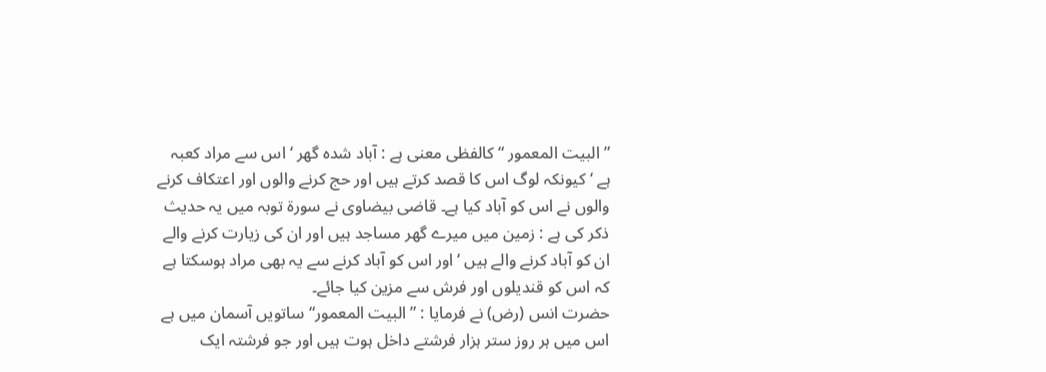” البیت المعمور “ کالفظی معنی ہے : آباد شدہ گھر ‘ اس سے مراد کعبہ ہے ‘ کیونکہ لوگ اس کا قصد کرتے ہیں اور حج کرنے والوں اور اعتکاف کرنے والوں نے اس کو آباد کیا ہے۔ قاضی بیضاوی نے سورة توبہ میں یہ حدیث ذکر کی ہے : زمین میں میرے گھر مساجد ہیں اور ان کی زیارت کرنے والے ان کو آباد کرنے والے ہیں ‘ اور اس کو آباد کرنے سے یہ بھی مراد ہوسکتا ہے کہ اس کو قندیلوں اور فرش سے مزین کیا جائے۔
حضرت انس (رض) نے فرمایا : ”البیت المعمور“ ساتویں آسمان میں ہے اس میں ہر روز ستر ہزار فرشتے داخل ہوت ہیں اور جو فرشتہ ایک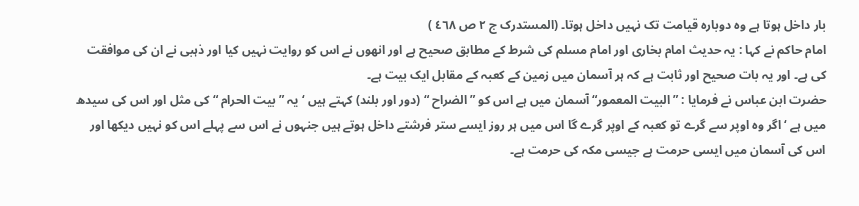بار داخل ہوتا ہے وہ دوبارہ قیامت تک نہیں داخل ہوتا۔ (المستدرک ج ٢ ص ٤٦٨ )
امام حاکم نے کہا : یہ حدیث امام بخاری اور امام مسلم کی شرط کے مطابق صحیح ہے اور انھوں نے اس کو روایت نہیں کیا اور ذہبی نے ان کی موافقت کی ہے۔ اور یہ بات صحیح اور ثابت ہے کہ ہر آسمان میں زمین کے کعبہ کے مقابل ایک بیت ہے۔
حضرت ابن عباس نے فرمایا : ”البیت المعمور“ آسمان میں ہے اس کو ” الضراح “ (دور اور بلند) کہتے ہیں ‘ یہ ” بیت الحرام “ کی مثل اور اس کی سیدھ میں ہے ‘ اگر وہ اوپر سے گرے تو کعبہ کے اوپر گرے گا اس میں ہر روز ایسے ستر فرشتے داخل ہوتے ہیں جنہوں نے اس سے پہلے اس کو نہیں دیکھا اور اس کی آسمان میں ایسی حرمت ہے جیسی مکہ کی حرمت ہے۔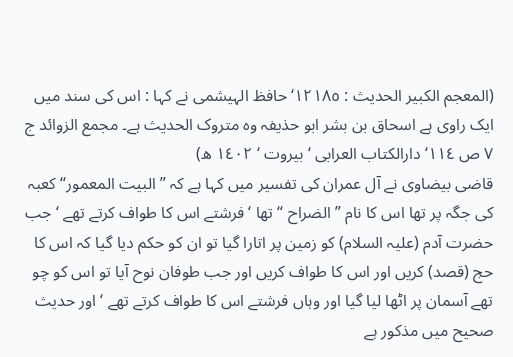(المعجم الکبیر الحدیث : ١٢١٨٥‘ حافظ الہیشمی نے کہا : اس کی سند میں ایک راوی ہے اسحاق بن بشر ابو حذیفہ وہ متروک الحدیث ہے۔ مجمع الزوائد ج ٧ ص ١١٤‘ دارالکتاب العرابی ‘ بیروت ‘ ١٤٠٢ ھ)
قاضی بیضاوی نے آل عمران کی تفسیر میں کہا ہے کہ ”البیت المعمور“ کعبہ کی جگہ پر تھا اس کا نام ” الضراح “ تھا ‘ فرشتے اس کا طواف کرتے تھے ‘ جب حضرت آدم (علیہ السلام) کو زمین پر اتارا گیا تو ان کو حکم دیا گیا کہ اس کا حج (قصد) کریں اور اس کا طواف کریں اور جب طوفان نوح آیا تو اس کو چو تھے آسمان پر اٹھا لیا گیا اور وہاں فرشتے اس کا طواف کرتے تھے ‘ اور حدیث صحیح میں مذکور ہے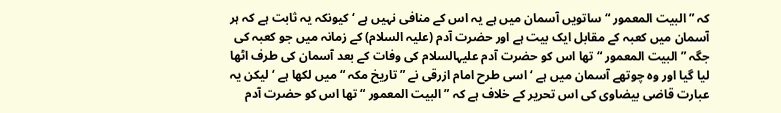کہ ” البیت المعمور “ ساتویں آسمان میں ہے یہ اس کے منافی نہیں ہے ‘ کیونکہ یہ ثابت ہے کہ ہر آسمان میں کعبہ کے مقابل ایک بیت ہے اور حضرت آدم (علیہ السلام) کے زمانہ میں جو کعبہ کی جگہ ” البیت المعمور “ تھا اس کو حضرت آدم علیہالسلام کی وفات کے بعد آسمان کی طرف اٹھا لیا گیا اور وہ چوتھے آسمان میں ہے ‘ اسی طرح امام ازرقی نے ” تاریخ مکہ “ میں لکھا ہے ‘ لیکن یہ عبارت قاضی بیضاوی کی اس تحریر کے خلاف ہے کہ ” البیت المعمور “ تھا اس کو حضرت آدم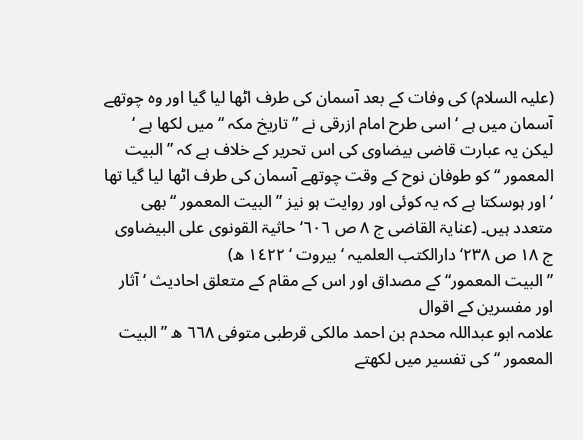(علیہ السلام) کی وفات کے بعد آسمان کی طرف اٹھا لیا گیا اور وہ چوتھے آسمان میں ہے ‘ اسی طرح امام ازرقی نے ” تاریخ مکہ “ میں لکھا ہے ‘ لیکن یہ عبارت قاضی بیضاوی کی اس تحریر کے خلاف ہے کہ ” البیت المعمور “ کو طوفان نوح کے وقت چوتھے آسمان کی طرف اٹھا لیا گیا تھا ‘ اور ہوسکتا ہے کہ یہ کوئی اور روایت ہو نیز ” البیت المعمور “ بھی متعدد ہیں۔ (عنایۃ القاضی ج ٨ ص ٦٠٦‘ حاثیۃ القونوی علی البیضاوی ج ١٨ ص ٢٣٨‘ دارالکتب العلمیہ ‘ بیروت ‘ ١٤٢٢ ھ)
”البیت المعمور“ کے مصداق اور اس کے مقام کے متعلق احادیث ‘ آثار اور مفسرین کے اقوال
علامہ ابو عبداللہ محدم بن احمد مالکی قرطبی متوفی ٦٦٨ ھ ” البیت المعمور “ کی تفسیر میں لکھتے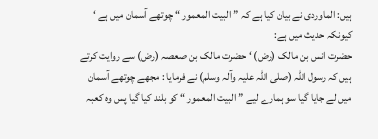ہیں: الماوردی نے بیان کیا ہے کہ ” البیت المعمور “ چوتھے آسمان میں ہے ‘ کیونکہ حدیث میں ہے:
حضرت انس بن مالک (رض) ‘ حضرت مالک بن صعصہ (رض) سے روایت کرتے ہیں کہ رسول اللہ (صلی اللہ علیہ وآلہ وسلم) نے فرمایا : مجھے چوتھے آسمان میں لے جایا گیا سو ہمارے لیے ” البیت المعمور “ کو بلند کیا گیا پس وہ کعبہ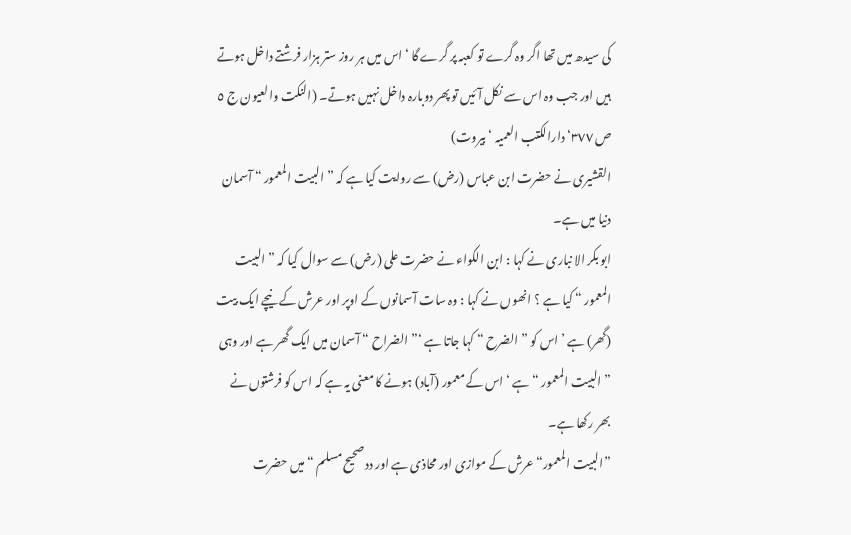کی سیدھ میں تھا اگر وہ گرے تو کعبہ پر گرے گا ‘ اس میں ہر روز ستر ہزار فرشتے داخل ہوتے ہیں اور جب وہ اس سے نکل آئیں تو پھر دوبارہ داخل نہیں ہوتے۔ (النکت والعیون ج ٥ ص ٣٧٧‘ دارالکتب العمیہ ‘ بیروت)
القشیری نے حضرت ابن عباس (رض) سے روایت کیا ہے کہ ” البیت المعمور “ آسمان دنیا میں ہے۔
ابو بکر الا نباری نے کہا : ابن الکواء نے حضرت علی (رض) سے سوال کیا کہ ” البیت المعمور “ کیا ہے ؟ انھوں نے کہا : وہ سات آسمانوں کے اوپر اور عرش کے نیچے ایک بیت (گھر) ہے ’ اس کو ” الضرح “ کہا جاتا ہے ‘” الضراح “ آسمان میں ایک گھر ہے اور وہی ” البیت المعمور “ ہے ‘ اس کے معمور (آباد) ہونے کا معنی یہ ہے کہ اس کو فرشتوں نے بھر رکھا ہے۔
”البیت المعمور“ عرش کے موازی اور محاذی ہے اور دد صحیح مسلم “ میں حضرت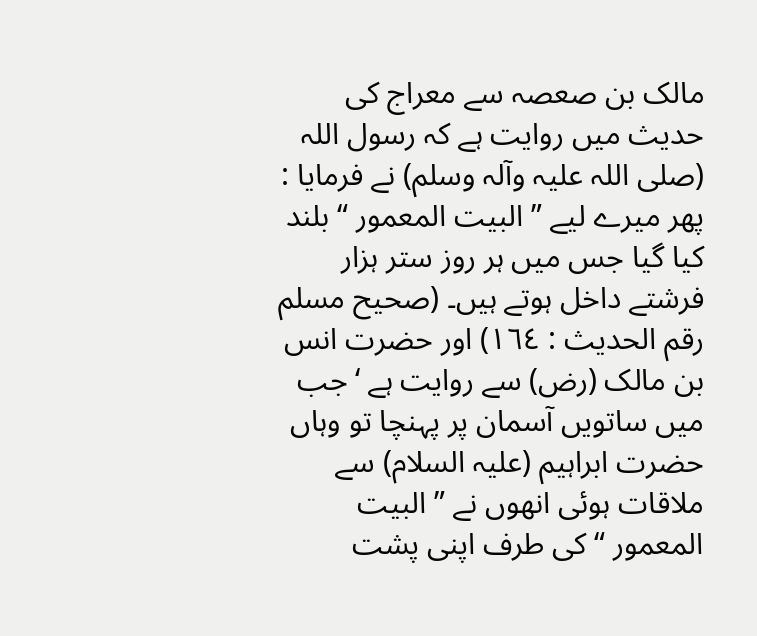مالک بن صعصہ سے معراج کی حدیث میں روایت ہے کہ رسول اللہ (صلی اللہ علیہ وآلہ وسلم) نے فرمایا : پھر میرے لیے ” البیت المعمور “ بلند کیا گیا جس میں ہر روز ستر ہزار فرشتے داخل ہوتے ہیں۔ (صحیح مسلم رقم الحدیث : ١٦٤) اور حضرت انس بن مالک (رض) سے روایت ہے ‘ جب میں ساتویں آسمان پر پہنچا تو وہاں حضرت ابراہیم (علیہ السلام) سے ملاقات ہوئی انھوں نے ” البیت المعمور “ کی طرف اپنی پشت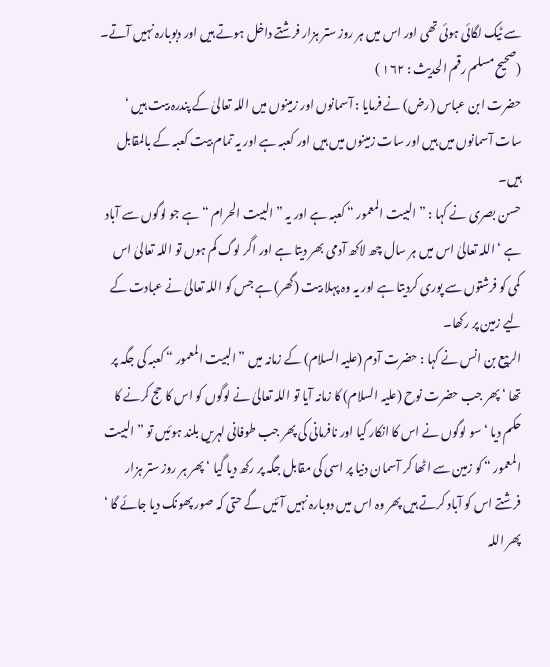سے ٹیک لگائی ہوئی تھی اور اس میں ہر روز ستر ہزار فرشتے داخل ہوتے ہیں اور دبوبارہ نہیں آتے۔ (صحیح مسلم رقم الحدیث : ١٦٢ )
حضرت ابن عباس (رض) نے فرمایا : آسمانوں اور زمینوں میں اللہ تعالیٰ کے پندرہ بیت ہیں ‘ سات آسمانوں میں ہیں اور سات زمینوں میں ہیں اور کعبہ ہے اور یہ تمام بیت کعبہ کے بالمقابل ہیں۔
حسن بصری نے کہا : ” البیت المعمور “ کعبہ ہے اور یہ ” البیت الحرام “ ہے جو لوگوں سے آباد ہے ‘ اللہ تعالیٰ اس میں ہر سال چھ لاکھ آدمی بھر دیتا ہے اور اگر لوگ کم ہوں تو اللہ تعالیٰ اس کمی کو فرشتوں سے پوری کردیتا ہے اور یہ وہ پہلا بیت (گھر) ہے جس کو اللہ تعالیٰ نے عبادت کے لیے زمین پر رکھا۔
الربیع بن انس نے کہا : حضرت آدم (علیہ السلام) کے زمانہ میں ” البیت المعمور “ کعبہ کی جگہ پر تھا ‘ پھر جب حضرت نوح (علیہ السلام) کا زمانہ آیا تو اللہ تعالیٰ نے لوگوں کو اس کا حج کرنے کا حکم دیا ‘ سو لوگوں نے اس کا انکار کیا اور نافرمانی کی پھر جب طوفانی لہریں بلند ہوئیں تو ” البیت المعمور “ کو زمین سے اٹھا کر آسمان دنیا پر اسی کی مقابل جگہ پر رکھ دیا گیا ‘ پھر ہر روز ستر ہزار فرشتے اس کو آباد کرتے ہیں پھر وہ اس میں دوبارہ نہیں آئیں گے حتی کہ صور پھونک دیا جائے گا ‘ پھر اللہ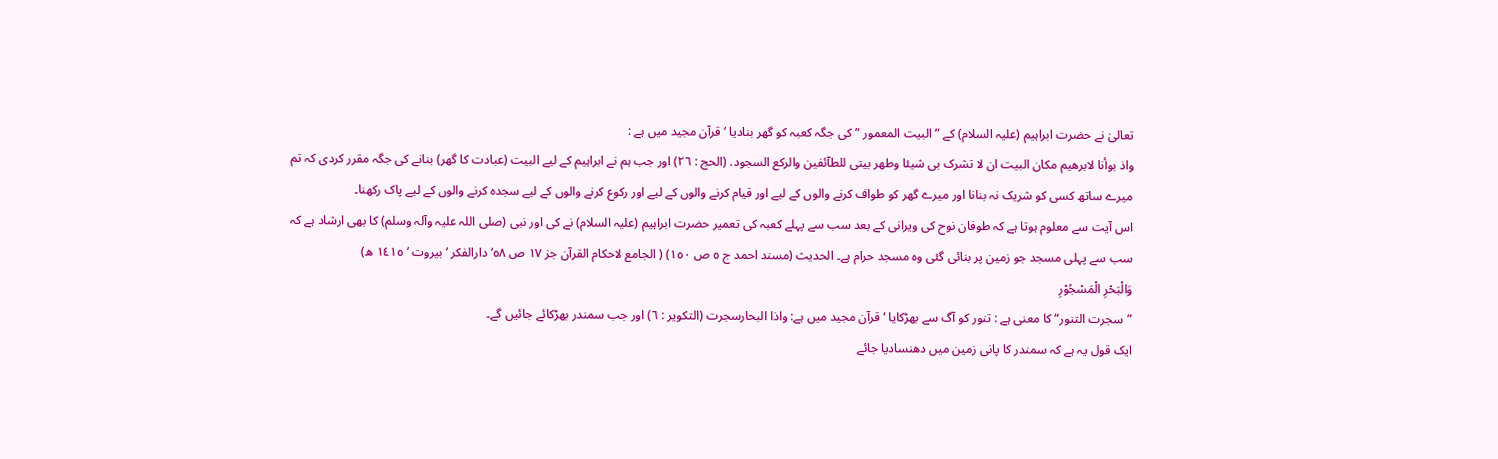تعالیٰ نے حضرت ابراہیم (علیہ السلام) کے ” البیت المعمور “ کی جگہ کعبہ کو گھر بنادیا ‘ قرآن مجید میں ہے :
واذ بوأنا لابرھیم مکان البیت ان لا تشرک بی شیئا وطھر بیتی للطآئفین والرکع السجود. (الحج : ٢٦) اور جب ہم نے ابراہیم کے لیے البیت (عبادت کا گھر) بنانے کی جگہ مقرر کردی کہ تم میرے ساتھ کسی کو شریک نہ بنانا اور میرے گھر کو طواف کرنے والوں کے لیے اور قیام کرنے والوں کے لیے اور رکوع کرنے والوں کے لیے سجدہ کرنے والوں کے لیے پاک رکھنا۔
اس آیت سے معلوم ہوتا ہے کہ طوفان نوح کی ویرانی کے بعد سب سے پہلے کعبہ کی تعمیر حضرت ابراہیم (علیہ السلام) نے کی اور نبی (صلی اللہ علیہ وآلہ وسلم) کا بھی ارشاد ہے کہ سب سے پہلی مسجد جو زمین پر بنائی گئی وہ مسجد حرام ہے۔ الحدیث (مسند احمد ج ٥ ص ١٥٠) ( الجامع لاحکام القرآن جز ١٧ ص ٥٨‘ دارالفکر ‘ بیروت ‘ ١٤١٥ ھ)
وَالْبَحْرِ الْمَسْجُوْرِ
”سجرت التنور“ کا معنی ہے : تنور کو آگ سے بھڑکایا ‘ قرآن مجید میں ہے: واذا البحارسجرت (التکویر : ٦) اور جب سمندر بھڑکائے جائیں گے۔
ایک قول یہ ہے کہ سمندر کا پانی زمین میں دھنسادیا جائے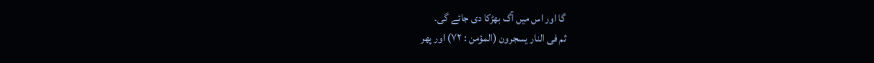گا اور اس میں آگ بھڑکا دی جائے گی۔
ثم فی النار یسجرون (المؤمن : ٧٢) اور پھر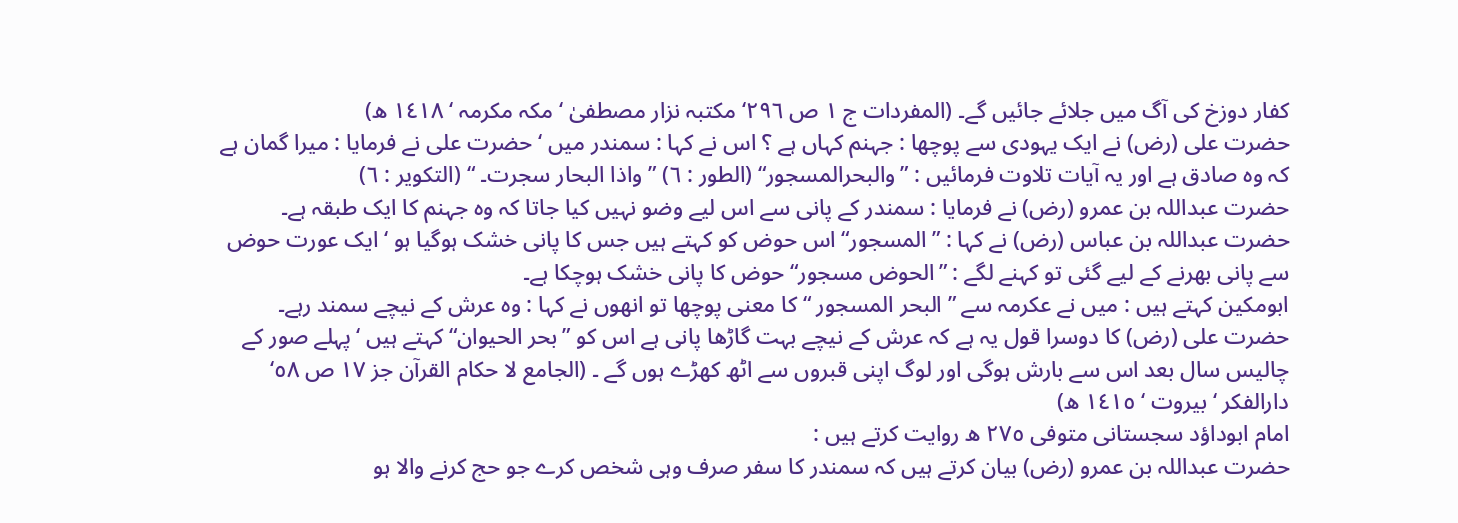کفار دوزخ کی آگ میں جلائے جائیں گے۔ (المفردات ج ١ ص ٢٩٦‘ مکتبہ نزار مصطفیٰ ‘ مکہ مکرمہ ‘ ١٤١٨ ھ)
حضرت علی (رض) نے ایک یہودی سے پوچھا : جہنم کہاں ہے ؟ اس نے کہا : سمندر میں ‘ حضرت علی نے فرمایا : میرا گمان ہے کہ وہ صادق ہے اور یہ آیات تلاوت فرمائیں : ”والبحرالمسجور“ (الطور : ٦) ” واذا البحار سجرت۔ “ (التکویر : ٦)
حضرت عبداللہ بن عمرو (رض) نے فرمایا : سمندر کے پانی سے اس لیے وضو نہیں کیا جاتا کہ وہ جہنم کا ایک طبقہ ہے۔
حضرت عبداللہ بن عباس (رض) نے کہا : ”المسجور“ اس حوض کو کہتے ہیں جس کا پانی خشک ہوگیا ہو ‘ ایک عورت حوض سے پانی بھرنے کے لیے گئی تو کہنے لگے : ”الحوض مسجور“ حوض کا پانی خشک ہوچکا ہے۔
ابومکین کہتے ہیں : میں نے عکرمہ سے ” البحر المسجور “ کا معنی پوچھا تو انھوں نے کہا : وہ عرش کے نیچے سمند رہے۔
حضرت علی (رض) کا دوسرا قول یہ ہے کہ عرش کے نیچے بہت گاڑھا پانی ہے اس کو ”بحر الحیوان“ کہتے ہیں ‘ پہلے صور کے چالیس سال بعد اس سے بارش ہوگی اور لوگ اپنی قبروں سے اٹھ کھڑے ہوں گے ۔ (الجامع لا حکام القرآن جز ١٧ ص ٥٨‘ دارالفکر ‘ بیروت ‘ ١٤١٥ ھ)
امام ابوداؤد سجستانی متوفی ٢٧٥ ھ روایت کرتے ہیں :
حضرت عبداللہ بن عمرو (رض) بیان کرتے ہیں کہ سمندر کا سفر صرف وہی شخص کرے جو حج کرنے والا ہو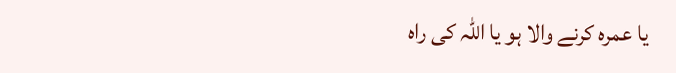یا عمرہ کرنے والا ہو یا اللہ کی راہ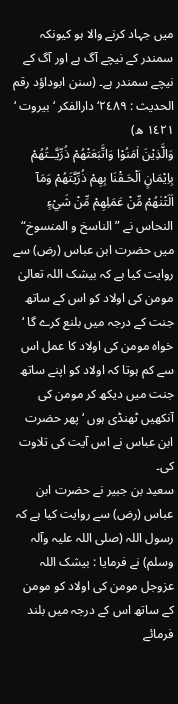میں جہاد کرنے والا ہو کیونکہ سمندر کے نیچے آگ ہے اور آگ کے نیچے سمندر ہے۔ (سنن ابوداؤد رقم الحدیث : ٢٤٨٩‘ دارالفکر ‘ بیروت ‘ ١٤٢١ ھ)
وَالَّذِيْنَ اٰمَنُوْا وَاتَّبَعَتْهُمْ ذُرِّيَّــتُهُمْ بِاِيْمَانٍ اَلْحَـقْنَا بِهِمْ ذُرِّيَّتَهُمْ وَمَآ اَلَتْنٰهُمْ مِّنْ عَمَلِهِمْ مِّنْ شَيْءٍ
النحاس نے ”الناسخ و المنسوخ“ میں حضرت ابن عباس (رض) سے روایت کیا ہے کہ بیشک اللہ تعالیٰ مومن کی اولاد کو اس کے ساتھ جنت کے درجہ میں بلنع کرے گا ‘ خواہ مومن کی اولاد کا عمل اس سے کم ہوتا کہ اولاد کو اپنے ساتھ جنت میں دیکھ کر مومن کی آنکھیں ٹھنڈی ہوں ‘ پھر حضرت ابن عباس نے اس آیت کی تلاوت کی۔
سعید بن جبیر نے حضرت ابن عباس (رض) سے روایت کیا ہے کہ رسول اللہ (صلی اللہ علیہ وآلہ وسلم) نے فرمایا : بیشک اللہ عزوجل مومن کی اولاد کو مومن کے ساتھ اس کے درجہ میں بلند فرمائے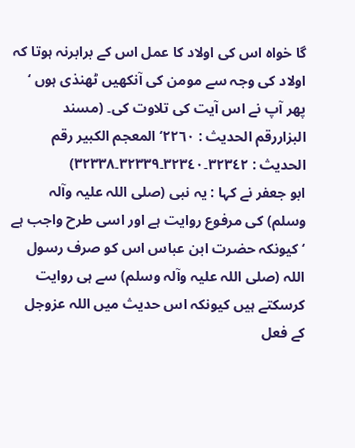گا خواہ اس کی اولاد کا عمل اس کے برابرنہ ہوتا کہ اولاد کی وجہ سے مومن کی آنکھیں ٹھنذی ہوں ‘ پھر آپ نے اس آیت کی تلاوت کی۔ (مسند البزاررقم الحدیث : ٢٢٦٠‘ المعجم الکبیر رقم الحدیث : ٣٢٣٤٢۔٣٢٣٤٠۔٣٢٣٣٩۔٣٢٣٣٨)
ابو جعفر نے کہا : یہ نبی (صلی اللہ علیہ وآلہ وسلم) کی مرفوع روایت ہے اور اسی طرح واجب ہے ‘ کیونکہ حضرت ابن عباس اس کو صرف رسول اللہ (صلی اللہ علیہ وآلہ وسلم) سے ہی روایت کرسکتے ہیں کیونکہ اس حدیث میں اللہ عزوجل کے فعل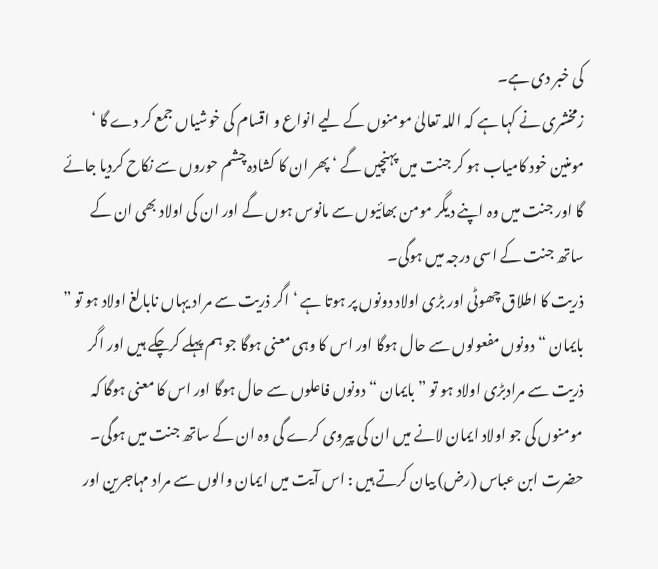کی خبر دی ہے۔
زمخشری نے کہا ہے کہ اللہ تعالیٰ مومنوں کے لیے انواع و اقسام کی خوشیاں جمع کر دے گا ‘ مومنین خود کامیاب ہو کر جنت میں پہنچیں گے ‘ پھر ان کا کشادہ چشم حوروں سے نکاح کردیا جائے گا اور جنت میں وہ اپنے دیگر مومن بھائیوں سے مانوس ہوں گے اور ان کی اولاد بھی ان کے ساتھ جنت کے اسی درجہ میں ہوگی۔
ذریت کا اطلاق چھوٹی اور بڑی اولاد دونوں پر ہوتا ہے ‘ اگر ذریت سے مراد یہاں نابالغ اولاد ہو تو ” بایمان “ دونوں مفعولوں سے حال ہوگا اور اس کا وہی معنی ہوگا جو ہم پہلے کرچکے ہیں اور اگر ذریت سے مرادبڑی اولاد ہو تو ” بایمان “ دونوں فاعلوں سے حال ہوگا اور اس کا معنی ہوگا کہ مومنوں کی جو اولاد ایمان لانے میں ان کی پیروی کرے گی وہ ان کے ساتھ جنت میں ہوگی۔
حضرت ابن عباس (رض) بیان کرتے ہیں : اس آیت میں ایمان والوں سے مراد مہاجرین اور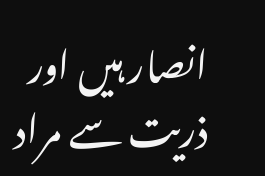انصار ہیں اور ذریت سے مراد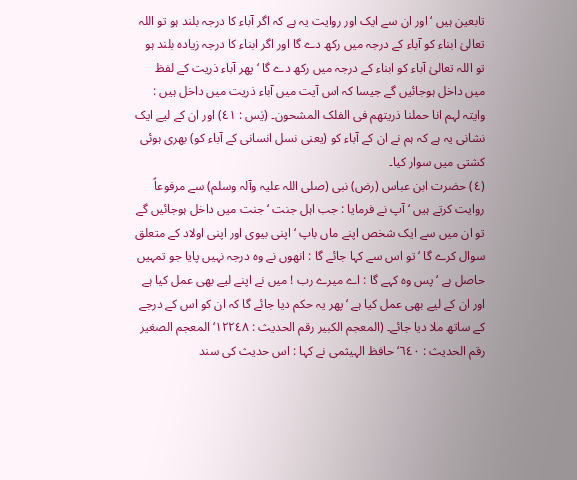تابعین ہیں ‘ اور ان سے ایک اور روایت یہ ہے کہ اگر آباء کا درجہ بلند ہو تو اللہ تعالیٰ ابناء کو آباء کے درجہ میں رکھ دے گا اور اگر ابناء کا درجہ زیادہ بلند ہو تو اللہ تعالیٰ آباء کو ابناء کے درجہ میں رکھ دے گا ‘ پھر آباء ذریت کے لفظ میں داخل ہوجائیں گے جیسا کہ اس آیت میں آباء ذریت میں داخل ہیں :
وایتہ لہم انا حملنا ذریتھم فی الفلک المشحون۔ (یٰس : ٤١) اور ان کے لیے ایک نشانی یہ ہے کہ ہم نے ان کے آباء کو (یعنی نسل انسانی کے آباء کو) بھری ہوئی کشتی میں سوار کیا۔
(٤) حضرت ابن عباس (رض) نبی (صلی اللہ علیہ وآلہ وسلم) سے مرفوعاً روایت کرتے ہیں ‘ آپ نے فرمایا : جب اہل جنت ‘ جنت میں داخل ہوجائیں گے تو ان میں سے ایک شخص اپنے ماں باپ ‘ اپنی بیوی اور اپنی اولاد کے متعلق سوال کرے گا ‘ تو اس سے کہا جائے گا : انھوں نے وہ درجہ نہیں پایا جو تمہیں حاصل ہے ‘ پس وہ کہے گا : اے میرے رب ! میں نے اپنے لیے بھی عمل کیا ہے اور ان کے لیے بھی عمل کیا ہے ‘ پھر یہ حکم دیا جائے گا کہ ان کو اس کے درجے کے ساتھ ملا دیا جائے۔ (المعجم الکبیر رقم الحدیث : ١٢٢٤٨‘ المعجم الصغیر رقم الحدیث : ٦٤٠‘ حافظ الہیثمی نے کہا : اس حدیث کی سند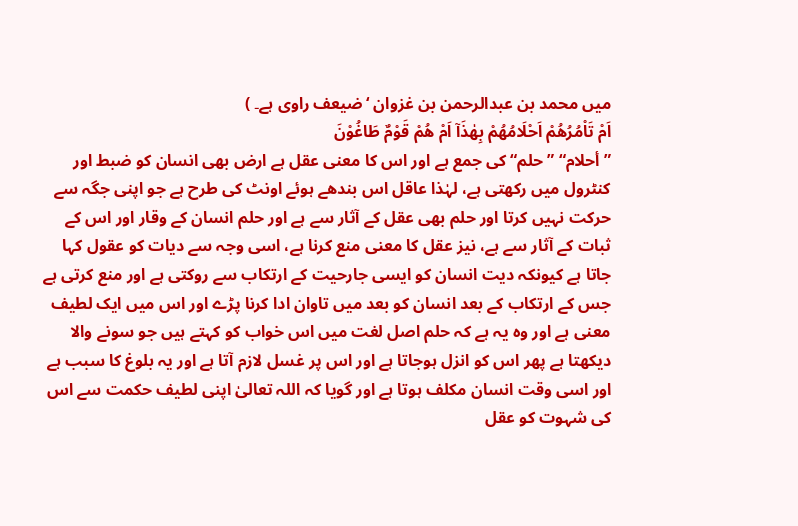میں محمد بن عبدالرحمن بن غزوان ‘ ضیعف راوی ہے۔ )
اَمْ تَاْمُرُهُمْ اَحْلَامُهُمْ بِھٰذَآ اَمْ هُمْ قَوْمٌ طَاغُوْنَ
”أحلام“ ”حلم“ کی جمع ہے اور اس کا معنی عقل ہے ارض بھی انسان کو ضبط اور کنٹرول میں رکھتی ہے، لہٰذا عاقل اس بندھے ہوئے اونٹ کی طرح ہے جو اپنی جگہ سے حرکت نہیں کرتا اور حلم بھی عقل کے آثار سے ہے اور حلم انسان کے وقار اور اس کے ثبات کے آثار سے ہے، نیز عقل کا معنی منع کرنا ہے، اسی وجہ سے دیات کو عقول کہا جاتا ہے کیونکہ دیت انسان کو ایسی جارحیت کے ارتکاب سے روکتی ہے اور منع کرتی ہے جس کے ارتکاب کے بعد انسان کو بعد میں تاوان ادا کرنا پڑے اور اس میں ایک لطیف معنی ہے اور وہ یہ ہے کہ حلم اصل لغت میں اس خواب کو کہتے ہیں جو سونے والا دیکھتا ہے پھر اس کو انزل ہوجاتا ہے اور اس پر غسل لازم آتا ہے اور یہ بلوغ کا سبب ہے اور اسی وقت انسان مکلف ہوتا ہے اور گویا کہ اللہ تعالیٰ اپنی لطیف حکمت سے اس کی شہوت کو عقل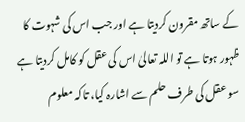کے ساتھ مقرون کردیتا ہے اور جب اس کی شہوت کا ظہور ہوتا ہے تو اللہ تعالیٰ اس کی عقل کو کامل کردیتا ہے سو عقل کی طرف حلم سے اشارہ کیا، تاکہ معلوم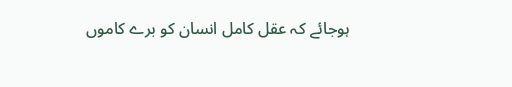ہوجائے کہ عقل کامل انسان کو برے کاموں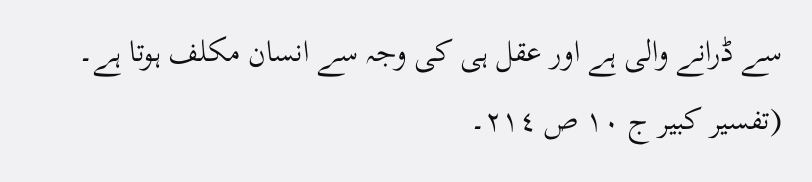سے ڈرانے والی ہے اور عقل ہی کی وجہ سے انسان مکلف ہوتا ہے۔ (تفسیر کبیر ج ١٠ ص ٢١٤۔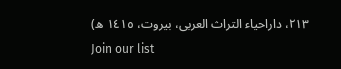٢١٣، داراحیاء التراث العربی، بیروت، ١٤١٥ ھ)
Join our list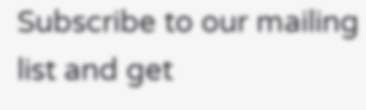Subscribe to our mailing list and get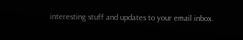interesting stuff and updates to your email inbox.